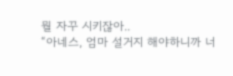뭘 자꾸 시키잖아..
“아네스, 엄마 설거지 해야하니까 너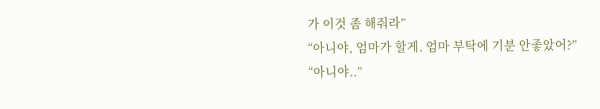가 이것 좀 해줘라”
“아니야, 엄마가 할게. 엄마 부탁에 기분 안좋았어?”
“아니야..”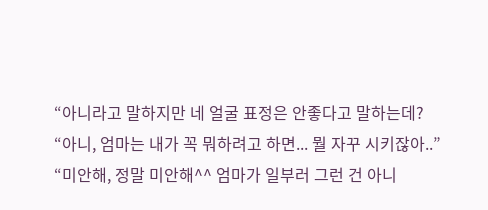“아니라고 말하지만 네 얼굴 표정은 안좋다고 말하는데?
“아니, 엄마는 내가 꼭 뭐하려고 하면... 뭘 자꾸 시키잖아..”
“미안해, 정말 미안해^^ 엄마가 일부러 그런 건 아니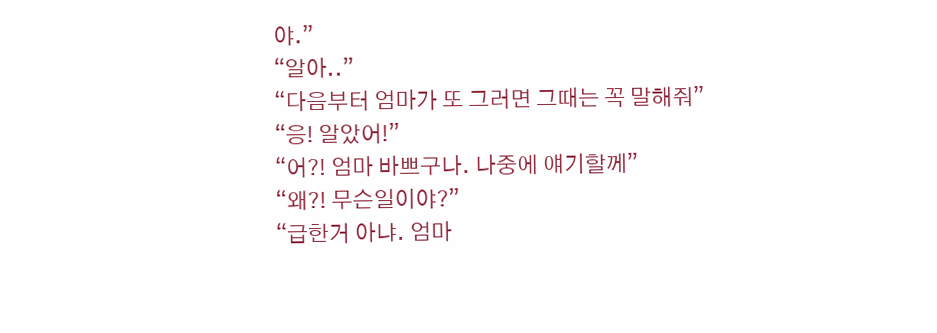야.”
“알아..”
“다음부터 엄마가 또 그러면 그때는 꼭 말해줘”
“응! 알았어!”
“어?! 엄마 바쁘구나. 나중에 얘기할께”
“왜?! 무슨일이야?”
“급한거 아냐. 엄마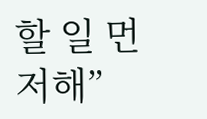할 일 먼저해”